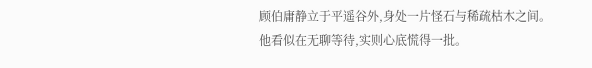顾伯庸静立于平遥谷外,身处一片怪石与稀疏枯木之间。
他看似在无聊等待,实则心底慌得一批。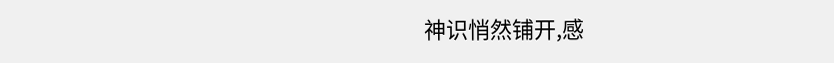神识悄然铺开,感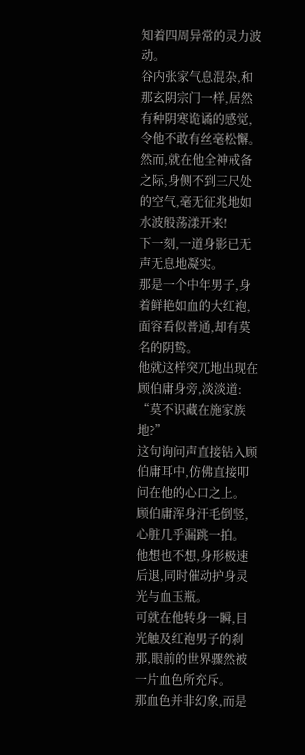知着四周异常的灵力波动。
谷内张家气息混杂,和那玄阴宗门一样,居然有种阴寒诡谲的感觉,令他不敢有丝毫松懈。
然而,就在他全神戒备之际,身侧不到三尺处的空气,毫无征兆地如水波般荡漾开来!
下一刻,一道身影已无声无息地凝实。
那是一个中年男子,身着鲜艳如血的大红袍,面容看似普通,却有莫名的阴鸷。
他就这样突兀地出现在顾伯庸身旁,淡淡道:
“莫不识藏在施家族地?”
这句询问声直接钻入顾伯庸耳中,仿佛直接叩问在他的心口之上。
顾伯庸浑身汗毛倒竖,心脏几乎漏跳一拍。
他想也不想,身形极速后退,同时催动护身灵光与血玉瓶。
可就在他转身一瞬,目光触及红袍男子的刹那,眼前的世界骤然被一片血色所充斥。
那血色并非幻象,而是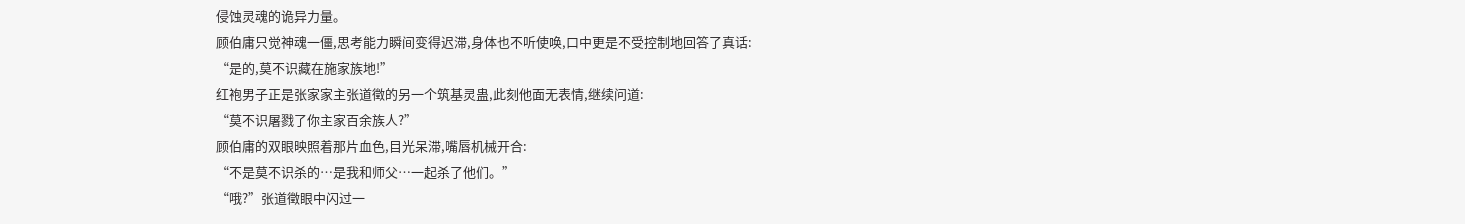侵蚀灵魂的诡异力量。
顾伯庸只觉神魂一僵,思考能力瞬间变得迟滞,身体也不听使唤,口中更是不受控制地回答了真话:
“是的,莫不识藏在施家族地!”
红袍男子正是张家家主张道徵的另一个筑基灵蛊,此刻他面无表情,继续问道:
“莫不识屠戮了你主家百余族人?”
顾伯庸的双眼映照着那片血色,目光呆滞,嘴唇机械开合:
“不是莫不识杀的…是我和师父…一起杀了他们。”
“哦?”张道徵眼中闪过一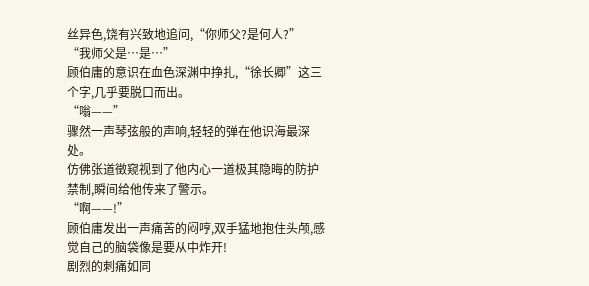丝异色,饶有兴致地追问,“你师父?是何人?”
“我师父是…是…”
顾伯庸的意识在血色深渊中挣扎,“徐长卿”这三个字,几乎要脱口而出。
“嗡——”
骤然一声琴弦般的声响,轻轻的弹在他识海最深处。
仿佛张道徵窥视到了他内心一道极其隐晦的防护禁制,瞬间给他传来了警示。
“啊——!”
顾伯庸发出一声痛苦的闷哼,双手猛地抱住头颅,感觉自己的脑袋像是要从中炸开!
剧烈的刺痛如同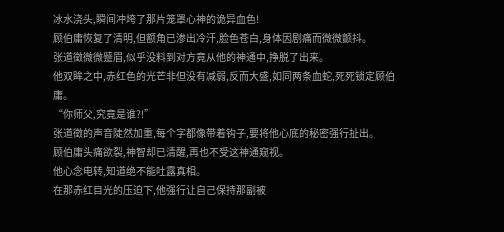冰水浇头,瞬间冲垮了那片笼罩心神的诡异血色!
顾伯庸恢复了清明,但额角已渗出冷汗,脸色苍白,身体因剧痛而微微颤抖。
张道徵微微蹙眉,似乎没料到对方竟从他的神通中,挣脱了出来。
他双眸之中,赤红色的光芒非但没有减弱,反而大盛,如同两条血蛇,死死锁定顾伯庸。
“你师父,究竟是谁?!”
张道徵的声音陡然加重,每个字都像带着钩子,要将他心底的秘密强行扯出。
顾伯庸头痛欲裂,神智却已清醒,再也不受这神通窥视。
他心念电转,知道绝不能吐露真相。
在那赤红目光的压迫下,他强行让自己保持那副被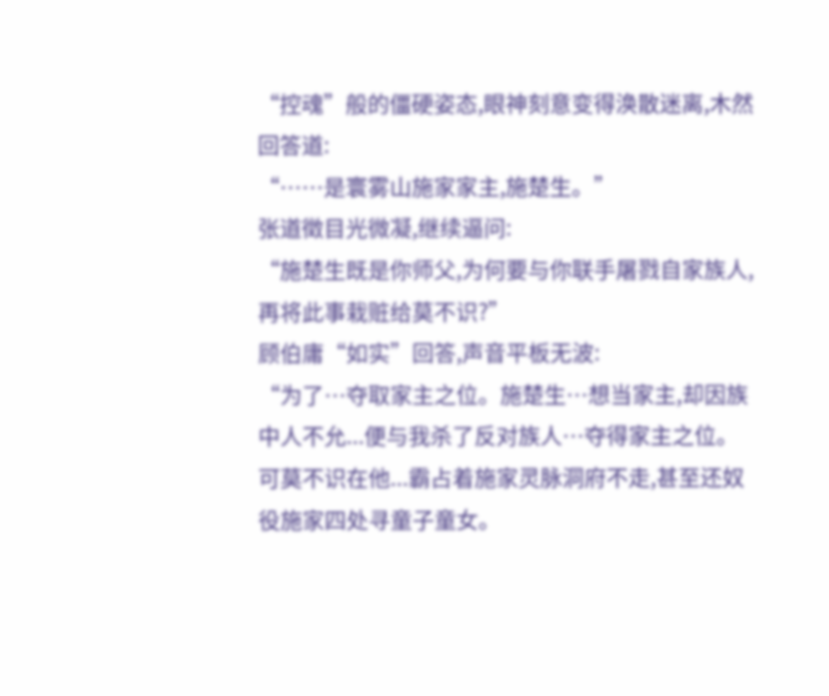“控魂”般的僵硬姿态,眼神刻意变得涣散迷离,木然回答道:
“……是寰雾山施家家主,施楚生。”
张道徵目光微凝,继续逼问:
“施楚生既是你师父,为何要与你联手屠戮自家族人,再将此事栽赃给莫不识?”
顾伯庸“如实”回答,声音平板无波:
“为了…夺取家主之位。施楚生…想当家主,却因族中人不允...便与我杀了反对族人…夺得家主之位。
可莫不识在他...霸占着施家灵脉洞府不走,甚至还奴役施家四处寻童子童女。